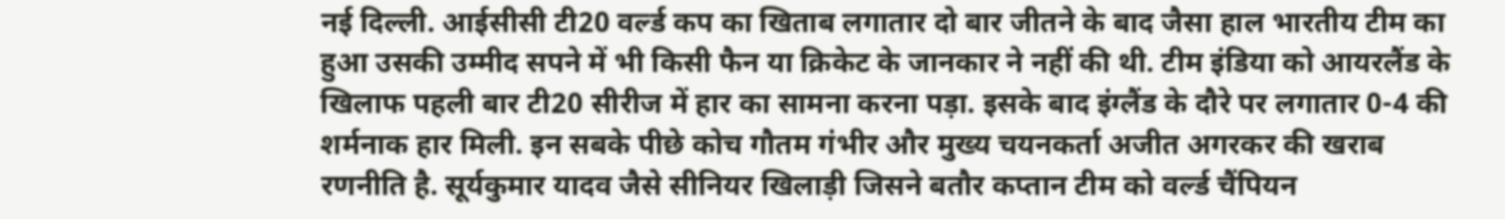नई दिल्ली. आईसीसी टी20 वर्ल्ड कप का खिताब लगातार दो बार जीतने के बाद जैसा हाल भारतीय टीम का हुआ उसकी उम्मीद सपने में भी किसी फैन या क्रिकेट के जानकार ने नहीं की थी. टीम इंडिया को आयरलैंड के खिलाफ पहली बार टी20 सीरीज में हार का सामना करना पड़ा. इसके बाद इंग्लैंड के दौरे पर लगातार 0-4 की शर्मनाक हार मिली. इन सबके पीछे कोच गौतम गंभीर और मुख्य चयनकर्ता अजीत अगरकर की खराब रणनीति है. सूर्यकुमार यादव जैसे सीनियर खिलाड़ी जिसने बतौर कप्तान टीम को वर्ल्ड चैंपियन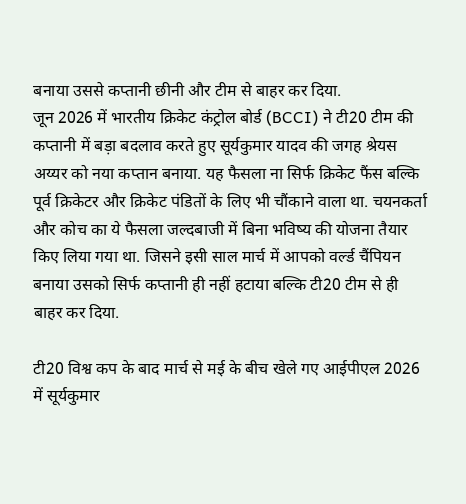बनाया उससे कप्तानी छीनी और टीम से बाहर कर दिया.
जून 2026 में भारतीय क्रिकेट कंट्रोल बोर्ड (BCCI) ने टी20 टीम की कप्तानी में बड़ा बदलाव करते हुए सूर्यकुमार यादव की जगह श्रेयस अय्यर को नया कप्तान बनाया. यह फैसला ना सिर्फ क्रिकेट फैंस बल्कि पूर्व क्रिकेटर और क्रिकेट पंडितों के लिए भी चौंकाने वाला था. चयनकर्ता और कोच का ये फैसला जल्दबाजी में बिना भविष्य की योजना तैयार किए लिया गया था. जिसने इसी साल मार्च में आपको वर्ल्ड चैंपियन बनाया उसको सिर्फ कप्तानी ही नहीं हटाया बल्कि टी20 टीम से ही बाहर कर दिया.

टी20 विश्व कप के बाद मार्च से मई के बीच खेले गए आईपीएल 2026 में सूर्यकुमार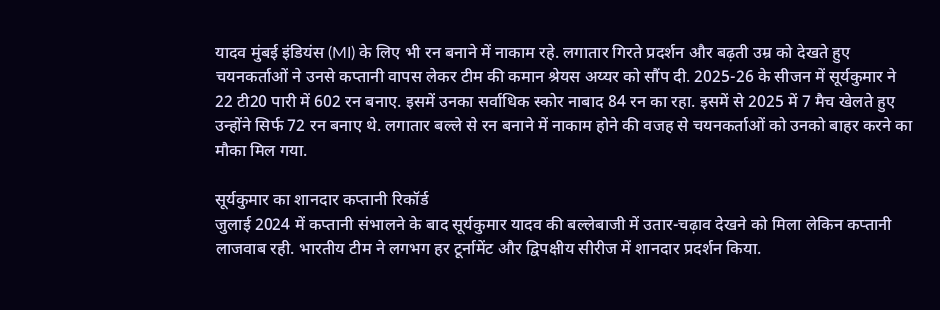यादव मुंबई इंडियंस (MI) के लिए भी रन बनाने में नाकाम रहे. लगातार गिरते प्रदर्शन और बढ़ती उम्र को देखते हुए चयनकर्ताओं ने उनसे कप्तानी वापस लेकर टीम की कमान श्रेयस अय्यर को सौंप दी. 2025-26 के सीजन में सूर्यकुमार ने 22 टी20 पारी में 602 रन बनाए. इसमें उनका सर्वाधिक स्कोर नाबाद 84 रन का रहा. इसमें से 2025 में 7 मैच खेलते हुए उन्होंने सिर्फ 72 रन बनाए थे. लगातार बल्ले से रन बनाने में नाकाम होने की वजह से चयनकर्ताओं को उनको बाहर करने का मौका मिल गया.

सूर्यकुमार का शानदार कप्तानी रिकॉर्ड
जुलाई 2024 में कप्तानी संभालने के बाद सूर्यकुमार यादव की बल्लेबाजी में उतार-चढ़ाव देखने को मिला लेकिन कप्तानी लाजवाब रही. भारतीय टीम ने लगभग हर टूर्नामेंट और द्विपक्षीय सीरीज में शानदार प्रदर्शन किया.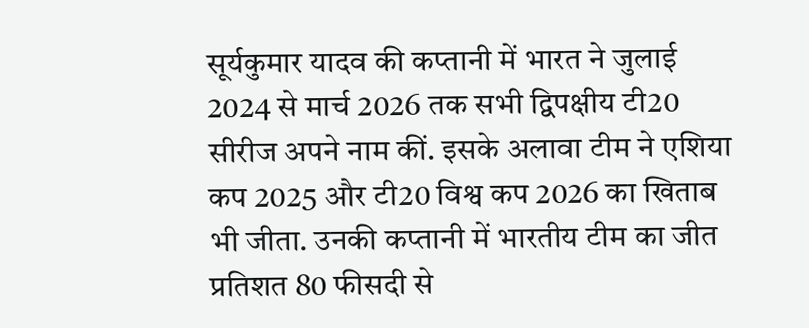सूर्यकुमार यादव की कप्तानी में भारत ने जुलाई 2024 से मार्च 2026 तक सभी द्विपक्षीय टी20 सीरीज अपने नाम कीं. इसके अलावा टीम ने एशिया कप 2025 और टी20 विश्व कप 2026 का खिताब भी जीता. उनकी कप्तानी में भारतीय टीम का जीत प्रतिशत 80 फीसदी से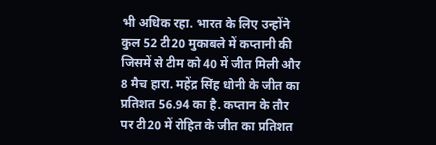भी अधिक रहा. भारत के लिए उन्होंने कुल 52 टी20 मुकाबले में कप्तानी की जिसमें से टीम को 40 में जीत मिली और 8 मैच हारा. महेंद्र सिंह धोनी के जीत का प्रतिशत 56.94 का है. कप्तान के तौर पर टी20 में रोहित के जीत का प्रतिशत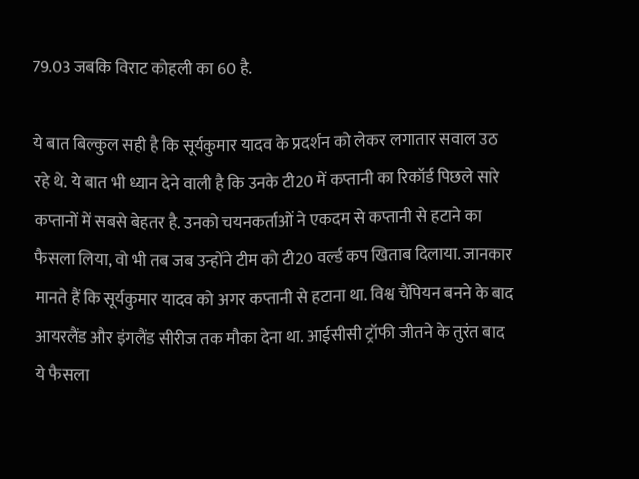79.03 जबकि विराट कोहली का 60 है.

ये बात बिल्कुल सही है कि सूर्यकुमार यादव के प्रदर्शन को लेकर लगातार सवाल उठ रहे थे. ये बात भी ध्यान देने वाली है कि उनके टी20 में कप्तानी का रिकॉर्ड पिछले सारे कप्तानों में सबसे बेहतर है. उनको चयनकर्ताओं ने एकदम से कप्तानी से हटाने का फैसला लिया, वो भी तब जब उन्होंने टीम को टी20 वर्ल्ड कप खिताब दिलाया. जानकार मानते हैं कि सूर्यकुमार यादव को अगर कप्तानी से हटाना था. विश्व चैंपियन बनने के बाद आयरलैंड और इंगलैंड सीरीज तक मौका देना था. आईसीसी ट्रॉफी जीतने के तुरंत बाद ये फैसला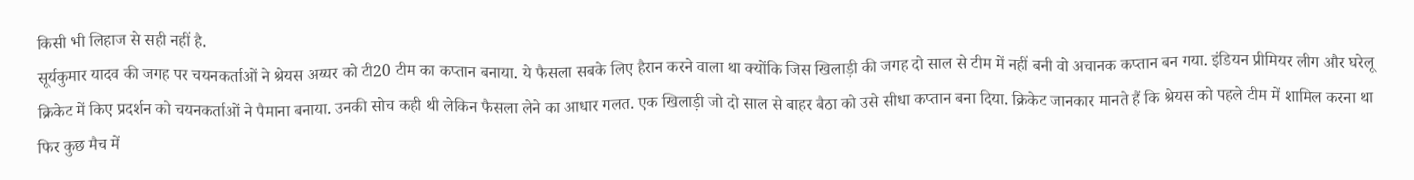किसी भी लिहाज से सही नहीं है.
सूर्यकुमार यादव की जगह पर चयनकर्ताओं ने श्रेयस अय्यर को टी20 टीम का कप्तान बनाया. ये फैसला सबके लिए हैरान करने वाला था क्योंकि जिस खिलाड़ी की जगह दो साल से टीम में नहीं बनी वो अचानक कप्तान बन गया. इंडियन प्रीमियर लीग और घरेलू क्रिकेट में किए प्रदर्शन को चयनकर्ताओं ने पैमाना बनाया. उनकी सोच कही थी लेकिन फैसला लेने का आधार गलत. एक खिलाड़ी जो दो साल से बाहर बैठा को उसे सीधा कप्तान बना दिया. क्रिकेट जानकार मानते हैं कि श्रेयस को पहले टीम में शामिल करना था फिर कुछ मैच में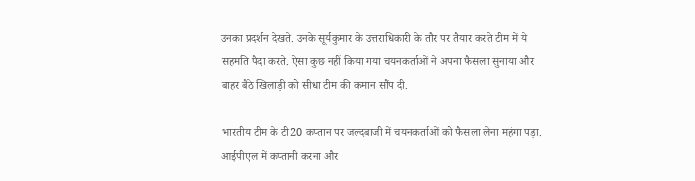उनका प्रदर्शन देखते. उनके सूर्यकुमार के उत्तराधिकारी के तौर पर तैयार करते टीम में ये सहमति पैदा करते. ऐसा कुछ नहीं किया गया चयनकर्ताओं ने अपना फैसला सुनाया और बाहर बैठे खिलाड़ी को सीधा टीम की कमान सौंप दी.

भारतीय टीम के टी20 कप्तान पर जल्दबाजी में चयनकर्ताओं को फैसला लेना महंगा पड़ा. आईपीएल में कप्तानी करना और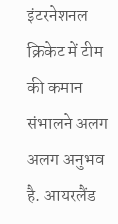इंटरनेशनल क्रिकेट में टीम की कमान संभालने अलग अलग अनुभव है. आयरलैंड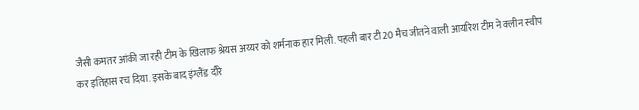जैसी कमतर आंकी जा रही टीम के खिलाफ श्रेयस अय्यर को शर्मनाक हार मिली. पहली बार टी20 मैच जीतने वाली आयरिश टीम ने क्लीन स्वीप कर इतिहास रच दिया. इसके बाद इंग्लैंड दौरे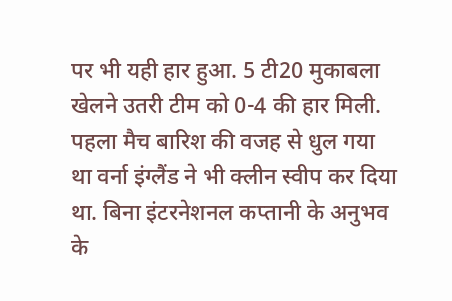पर भी यही हार हुआ. 5 टी20 मुकाबला खेलने उतरी टीम को 0-4 की हार मिली. पहला मैच बारिश की वजह से धुल गया था वर्ना इंग्लैंड ने भी क्लीन स्वीप कर दिया था. बिना इंटरनेशनल कप्तानी के अनुभव के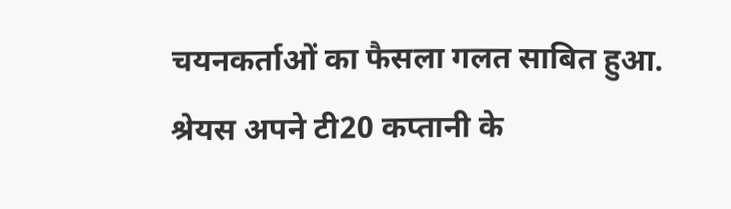चयनकर्ताओं का फैसला गलत साबित हुआ. श्रेयस अपने टी20 कप्तानी के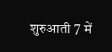शुरुआती 7 में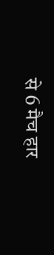से 6 मैच हार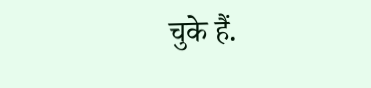चुके हैं.